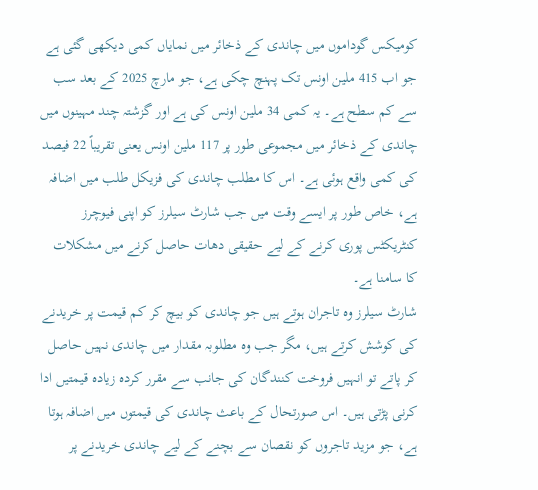کومیکس گوداموں میں چاندی کے ذخائر میں نمایاں کمی دیکھی گئی ہے جو اب 415 ملین اونس تک پہنچ چکی ہے، جو مارچ 2025 کے بعد سب سے کم سطح ہے۔ یہ کمی 34 ملین اونس کی ہے اور گزشتہ چند مہینوں میں چاندی کے ذخائر میں مجموعی طور پر 117 ملین اونس یعنی تقریباً 22 فیصد کی کمی واقع ہوئی ہے۔ اس کا مطلب چاندی کی فزیکل طلب میں اضافہ ہے، خاص طور پر ایسے وقت میں جب شارٹ سیلرز کو اپنی فیوچرز کنٹریکٹس پوری کرنے کے لیے حقیقی دھات حاصل کرنے میں مشکلات کا سامنا ہے۔
شارٹ سیلرز وہ تاجران ہوتے ہیں جو چاندی کو بیچ کر کم قیمت پر خریدنے کی کوشش کرتے ہیں، مگر جب وہ مطلوبہ مقدار میں چاندی نہیں حاصل کر پاتے تو انہیں فروخت کنندگان کی جانب سے مقرر کردہ زیادہ قیمتیں ادا کرنی پڑتی ہیں۔ اس صورتحال کے باعث چاندی کی قیمتوں میں اضافہ ہوتا ہے، جو مزید تاجروں کو نقصان سے بچنے کے لیے چاندی خریدنے پر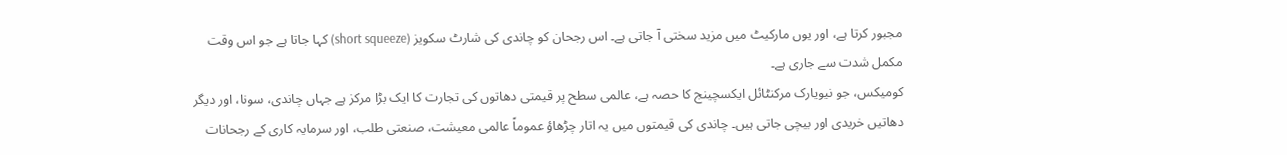مجبور کرتا ہے، اور یوں مارکیٹ میں مزید سختی آ جاتی ہے۔ اس رجحان کو چاندی کی شارٹ سکویز (short squeeze) کہا جاتا ہے جو اس وقت مکمل شدت سے جاری ہے۔
کومیکس، جو نیویارک مرکنٹائل ایکسچینج کا حصہ ہے، عالمی سطح پر قیمتی دھاتوں کی تجارت کا ایک بڑا مرکز ہے جہاں چاندی، سونا، اور دیگر دھاتیں خریدی اور بیچی جاتی ہیں۔ چاندی کی قیمتوں میں یہ اتار چڑھاؤ عموماً عالمی معیشت، صنعتی طلب، اور سرمایہ کاری کے رجحانات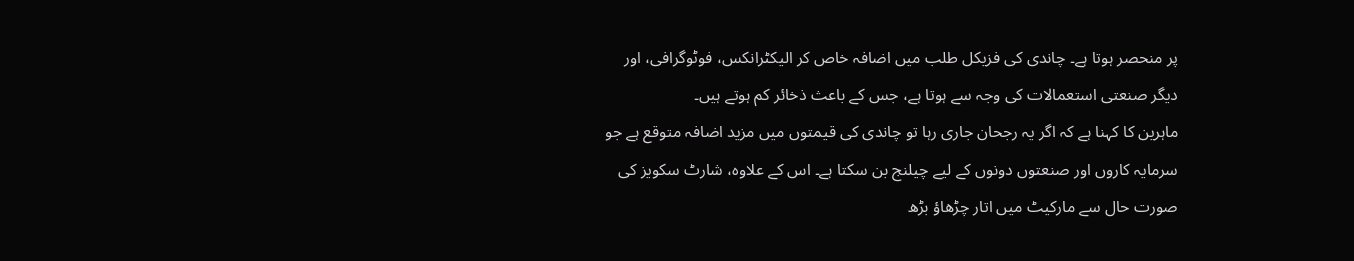پر منحصر ہوتا ہے۔ چاندی کی فزیکل طلب میں اضافہ خاص کر الیکٹرانکس، فوٹوگرافی، اور دیگر صنعتی استعمالات کی وجہ سے ہوتا ہے، جس کے باعث ذخائر کم ہوتے ہیں۔
ماہرین کا کہنا ہے کہ اگر یہ رجحان جاری رہا تو چاندی کی قیمتوں میں مزید اضافہ متوقع ہے جو سرمایہ کاروں اور صنعتوں دونوں کے لیے چیلنج بن سکتا ہے۔ اس کے علاوہ، شارٹ سکویز کی صورت حال سے مارکیٹ میں اتار چڑھاؤ بڑھ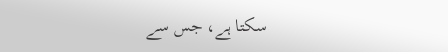سکتا ہے، جس سے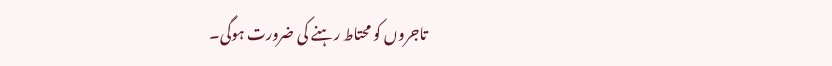تاجروں کو محتاط رہنے کی ضرورت ہوگی۔